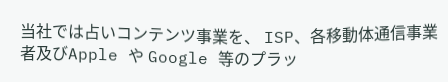当社では占いコンテンツ事業を、 ISP、各移動体通信事業者及びApple や Google 等のプラッ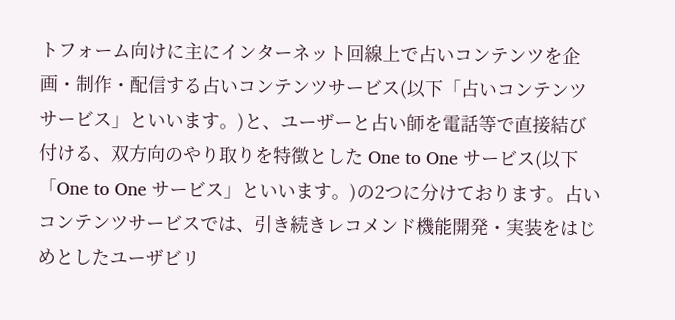トフォーム向けに主にインターネット回線上で占いコンテンツを企画・制作・配信する占いコンテンツサービス(以下「占いコンテンツサービス」といいます。)と、ユーザーと占い師を電話等で直接結び付ける、双方向のやり取りを特徴とした One to One サービス(以下「One to One サービス」といいます。)の2つに分けております。占いコンテンツサービスでは、引き続きレコメンド機能開発・実装をはじめとしたユーザビリ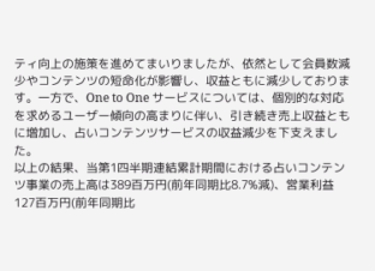ティ向上の施策を進めてまいりましたが、依然として会員数減少やコンテンツの短命化が影響し、収益ともに減少しております。一方で、One to One サービスについては、個別的な対応を求めるユーザー傾向の高まりに伴い、引き続き売上収益ともに増加し、占いコンテンツサービスの収益減少を下支えました。
以上の結果、当第1四半期連結累計期間における占いコンテンツ事業の売上高は389百万円(前年同期比8.7%減)、営業利益127百万円(前年同期比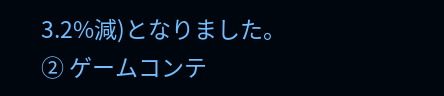3.2%減)となりました。
② ゲームコンテ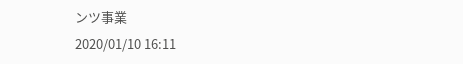ンツ事業
2020/01/10 16:11